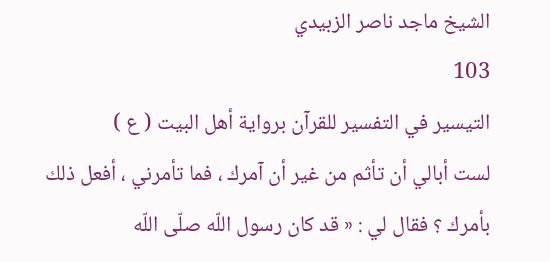الشيخ ماجد ناصر الزبيدي
103
التيسير في التفسير للقرآن برواية أهل البيت ( ع )
لست أبالي أن تأثم من غير أن آمرك ، فما تأمرني ، أفعل ذلك بأمرك ؟ فقال لي : « قد كان رسول اللّه صلّى اللّه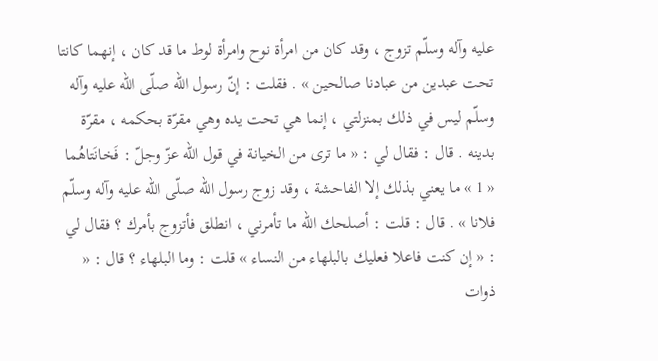عليه وآله وسلّم تزوج ، وقد كان من امرأة نوح وامرأة لوط ما قد كان ، إنهما كانتا تحت عبدين من عبادنا صالحين » . فقلت : إنّ رسول اللّه صلّى اللّه عليه وآله وسلّم ليس في ذلك بمنزلتي ، إنما هي تحت يده وهي مقرّة بحكمه ، مقرّة بدينه . قال : فقال لي : « ما ترى من الخيانة في قول اللّه عزّ وجلّ : فَخانَتاهُما « 1 » ما يعني بذلك إلا الفاحشة ، وقد زوج رسول اللّه صلّى اللّه عليه وآله وسلّم فلانا » . قال : قلت : أصلحك اللّه ما تأمرني ، انطلق فأتزوج بأمرك ؟ فقال لي : « إن كنت فاعلا فعليك بالبلهاء من النساء » قلت : وما البلهاء ؟ قال : « ذوات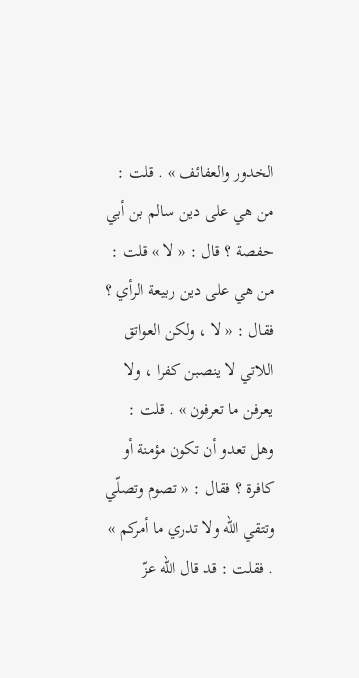الخدور والعفائف » . قلت : من هي على دين سالم بن أبي حفصة ؟ قال : « لا » قلت : من هي على دين ربيعة الرأي ؟ فقال : « لا ، ولكن العواتق اللاتي لا ينصبن كفرا ، ولا يعرفن ما تعرفون » . قلت : وهل تعدو أن تكون مؤمنة أو كافرة ؟ فقال : « تصوم وتصلّي وتتقي اللّه ولا تدري ما أمركم » . فقلت : قد قال اللّه عزّ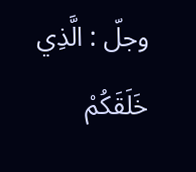وجلّ : الَّذِي خَلَقَكُمْ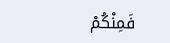فَمِنْكُمْ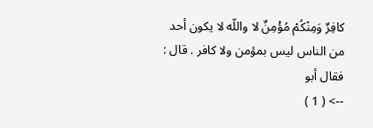كافِرٌ وَمِنْكُمْ مُؤْمِنٌ لا واللّه لا يكون أحد من الناس ليس بمؤمن ولا كافر . قال : فقال أبو
--> ( 1 )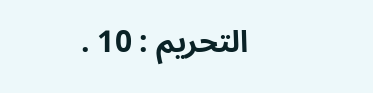التحريم : 10 .